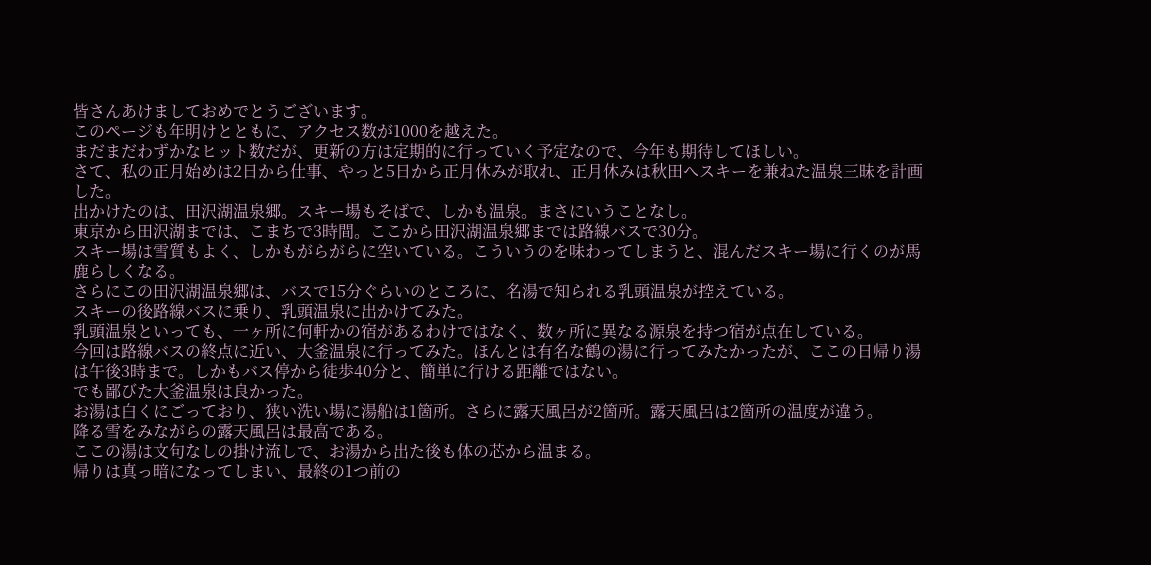皆さんあけましておめでとうございます。
このページも年明けとともに、アクセス数が1000を越えた。
まだまだわずかなヒット数だが、更新の方は定期的に行っていく予定なので、今年も期待してほしい。
さて、私の正月始めは2日から仕事、やっと5日から正月休みが取れ、正月休みは秋田へスキーを兼ねた温泉三昧を計画した。
出かけたのは、田沢湖温泉郷。スキー場もそばで、しかも温泉。まさにいうことなし。
東京から田沢湖までは、こまちで3時間。ここから田沢湖温泉郷までは路線バスで30分。
スキー場は雪質もよく、しかもがらがらに空いている。こういうのを味わってしまうと、混んだスキー場に行くのが馬鹿らしくなる。
さらにこの田沢湖温泉郷は、バスで15分ぐらいのところに、名湯で知られる乳頭温泉が控えている。
スキーの後路線バスに乗り、乳頭温泉に出かけてみた。
乳頭温泉といっても、一ヶ所に何軒かの宿があるわけではなく、数ヶ所に異なる源泉を持つ宿が点在している。
今回は路線バスの終点に近い、大釜温泉に行ってみた。ほんとは有名な鶴の湯に行ってみたかったが、ここの日帰り湯は午後3時まで。しかもバス停から徒歩40分と、簡単に行ける距離ではない。
でも鄙びた大釜温泉は良かった。
お湯は白くにごっており、狭い洗い場に湯船は1箇所。さらに露天風呂が2箇所。露天風呂は2箇所の温度が違う。
降る雪をみながらの露天風呂は最高である。
ここの湯は文句なしの掛け流しで、お湯から出た後も体の芯から温まる。
帰りは真っ暗になってしまい、最終の1つ前の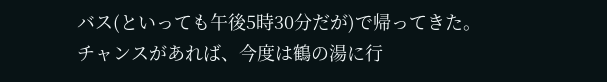バス(といっても午後5時30分だが)で帰ってきた。
チャンスがあれば、今度は鶴の湯に行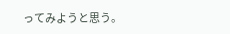ってみようと思う。